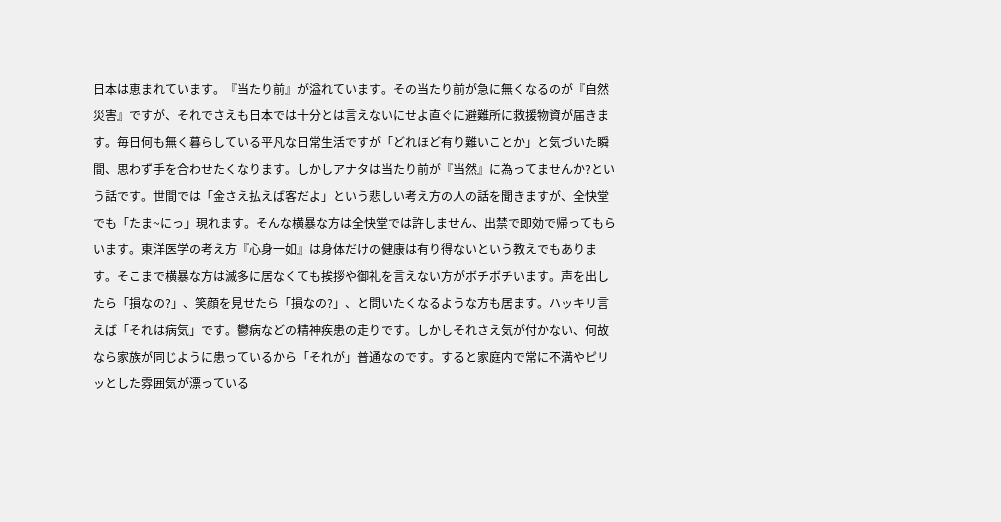日本は恵まれています。『当たり前』が溢れています。その当たり前が急に無くなるのが『自然災害』ですが、それでさえも日本では十分とは言えないにせよ直ぐに避難所に救援物資が届きます。毎日何も無く暮らしている平凡な日常生活ですが「どれほど有り難いことか」と気づいた瞬間、思わず手を合わせたくなります。しかしアナタは当たり前が『当然』に為ってませんか?という話です。世間では「金さえ払えば客だよ」という悲しい考え方の人の話を聞きますが、全快堂でも「たま~にっ」現れます。そんな横暴な方は全快堂では許しません、出禁で即効で帰ってもらいます。東洋医学の考え方『心身一如』は身体だけの健康は有り得ないという教えでもあります。そこまで横暴な方は滅多に居なくても挨拶や御礼を言えない方がボチボチいます。声を出したら「損なの?」、笑顔を見せたら「損なの?」、と問いたくなるような方も居ます。ハッキリ言えば「それは病気」です。鬱病などの精神疾患の走りです。しかしそれさえ気が付かない、何故なら家族が同じように患っているから「それが」普通なのです。すると家庭内で常に不満やピリッとした雰囲気が漂っている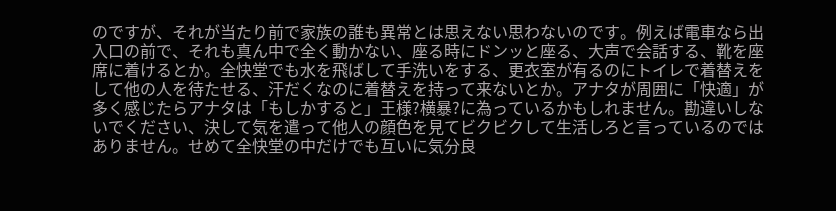のですが、それが当たり前で家族の誰も異常とは思えない思わないのです。例えば電車なら出入口の前で、それも真ん中で全く動かない、座る時にドンッと座る、大声で会話する、靴を座席に着けるとか。全快堂でも水を飛ばして手洗いをする、更衣室が有るのにトイレで着替えをして他の人を待たせる、汗だくなのに着替えを持って来ないとか。アナタが周囲に「快適」が多く感じたらアナタは「もしかすると」王様?横暴?に為っているかもしれません。勘違いしないでください、決して気を遣って他人の顔色を見てビクビクして生活しろと言っているのではありません。せめて全快堂の中だけでも互いに気分良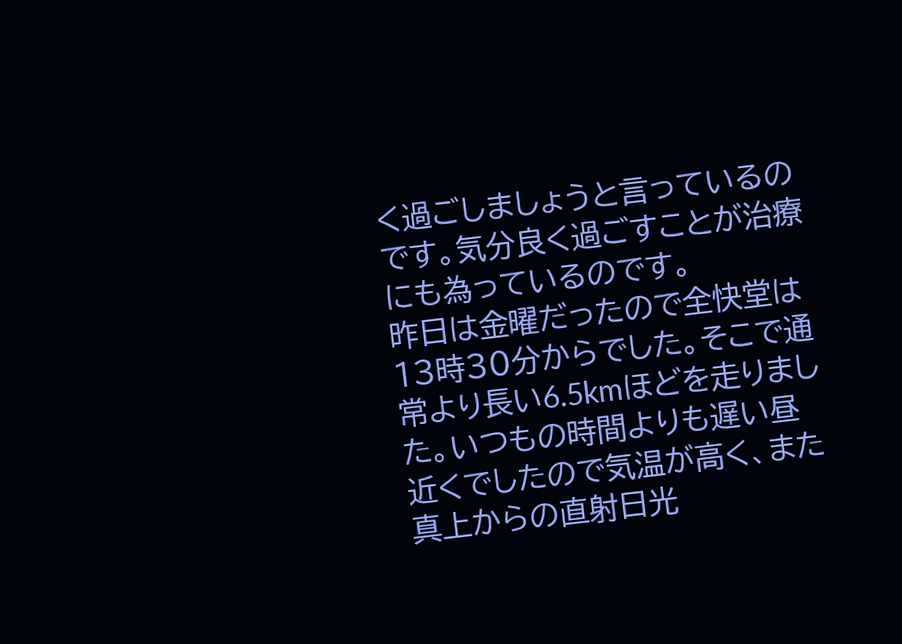く過ごしましょうと言っているのです。気分良く過ごすことが治療にも為っているのです。
昨日は金曜だったので全快堂は13時30分からでした。そこで通常より長い6.5kmほどを走りました。いつもの時間よりも遅い昼近くでしたので気温が高く、また真上からの直射日光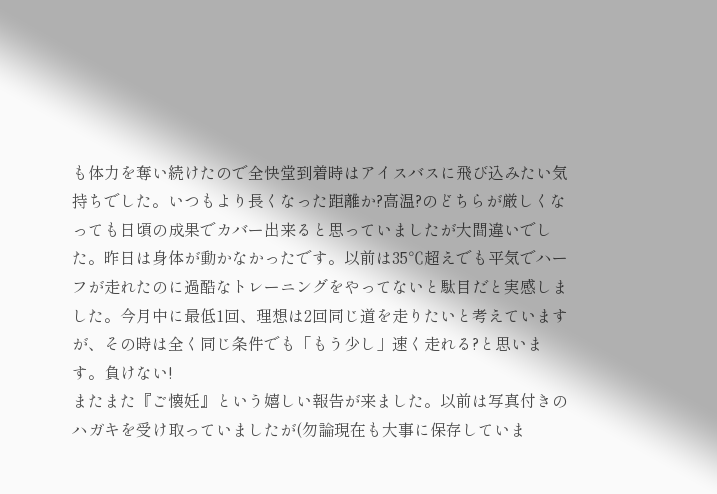も体力を奪い続けたので全快堂到着時はアイスバスに飛び込みたい気持ちでした。いつもより長くなった距離か?高温?のどちらが厳しくなっても日頃の成果でカバー出来ると思っていましたが大間違いでした。昨日は身体が動かなかったです。以前は35℃超えでも平気でハーフが走れたのに過酷なトレーニングをやってないと駄目だと実感しました。今月中に最低1回、理想は2回同じ道を走りたいと考えていますが、その時は全く同じ条件でも「もう少し」速く走れる?と思います。負けない!
またまた『ご懐妊』という嬉しい報告が来ました。以前は写真付きのハガキを受け取っていましたが(勿論現在も大事に保存していま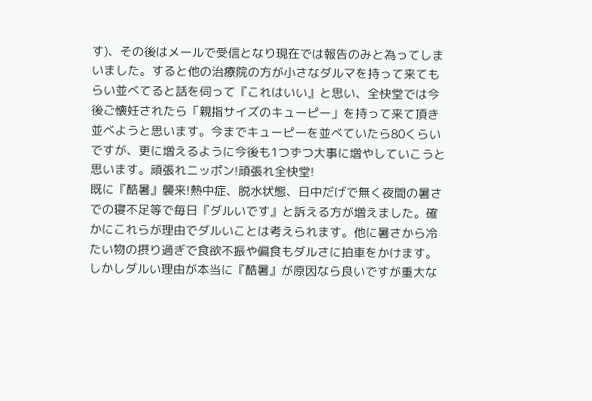す)、その後はメールで受信となり現在では報告のみと為ってしまいました。すると他の治療院の方が小さなダルマを持って来てもらい並べてると話を伺って『これはいい』と思い、全快堂では今後ご懐妊されたら「親指サイズのキューピー」を持って来て頂き並べようと思います。今までキューピーを並べていたら80くらいですが、更に増えるように今後も1つずつ大事に増やしていこうと思います。頑張れニッポン!頑張れ全快堂!
既に『酷暑』襲来!熱中症、脱水状態、日中だげで無く夜間の暑さでの寝不足等で毎日『ダルいです』と訴える方が増えました。確かにこれらが理由でダルいことは考えられます。他に暑さから冷たい物の摂り過ぎで食欲不振や偏食もダルさに拍車をかけます。しかしダルい理由が本当に『酷暑』が原因なら良いですが重大な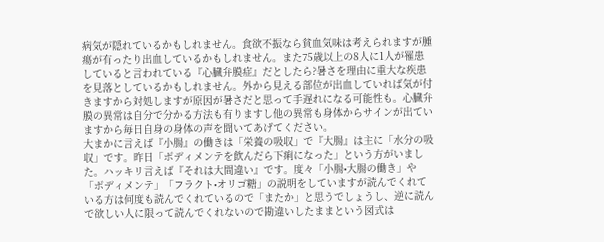病気が隠れているかもしれません。食欲不振なら貧血気味は考えられますが腫瘍が有ったり出血しているかもしれません。また75歳以上の8人に1人が罹患していると言われている『心臓弁膜症』だとしたら?暑さを理由に重大な疾患を見落としているかもしれません。外から見える部位が出血していれば気が付きますから対処しますが原因が暑さだと思って手遅れになる可能性も。心臓弁膜の異常は自分で分かる方法も有りますし他の異常も身体からサインが出ていますから毎日自身の身体の声を聞いてあげてください。
大まかに言えば『小腸』の働きは「栄養の吸収」で『大腸』は主に「水分の吸収」です。昨日「ボディメンテを飲んだら下痢になった」という方がいました。ハッキリ言えば『それは大間違い』です。度々「小腸•大腸の働き」や「ボディメンテ」「フラクト•オリゴ糖」の説明をしていますが読んでくれている方は何度も読んでくれているので「またか」と思うでしょうし、逆に読んで欲しい人に限って読んでくれないので勘違いしたままという図式は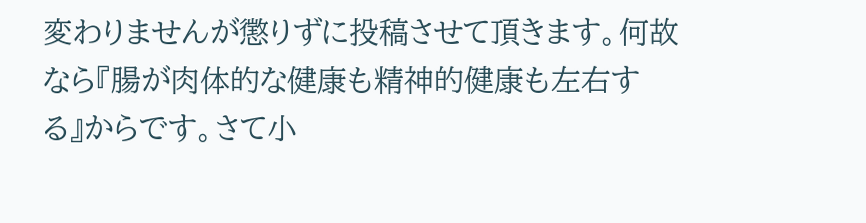変わりませんが懲りずに投稿させて頂きます。何故なら『腸が肉体的な健康も精神的健康も左右する』からです。さて小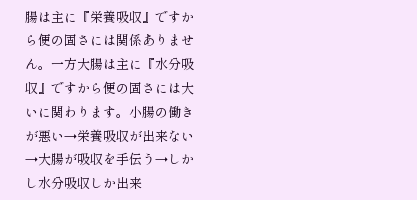腸は主に『栄養吸収』ですから便の固さには関係ありません。一方大腸は主に『水分吸収』ですから便の固さには大いに関わります。小腸の働きが悪い→栄養吸収が出来ない→大腸が吸収を手伝う→しかし水分吸収しか出来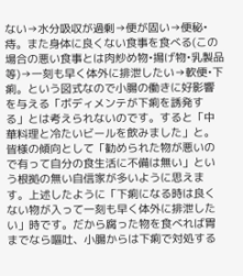ない→水分吸収が過剰→便が固い→便秘•痔。また身体に良くない食事を食べる(この場合の悪い食事とは肉炒め物•揚げ物•乳製品等)→一刻も早く体外に排泄したい→軟便•下痢。という図式なので小腸の働きに好影響を与える「ボディメンテが下痢を誘発する」とは考えられないのです。すると「中華料理と冷たいビールを飲みました」と。皆様の傾向として「勧められた物が悪いので有って自分の食生活に不備は無い」という根拠の無い自信家が多いように思えます。上述したように「下痢になる時は良くない物が入って一刻も早く体外に排泄したい」時です。だから腐った物を食べれば胃までなら嘔吐、小腸からは下痢で対処する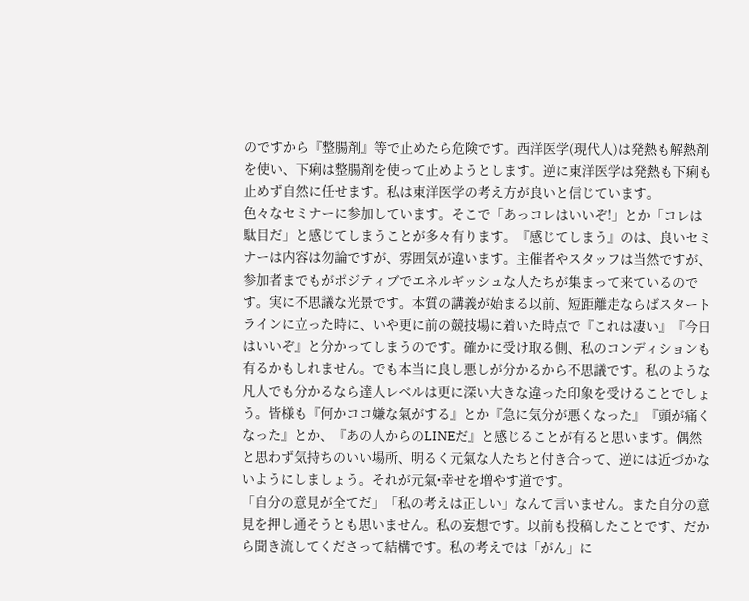のですから『整腸剤』等で止めたら危険です。西洋医学(現代人)は発熱も解熱剤を使い、下痢は整腸剤を使って止めようとします。逆に東洋医学は発熱も下痢も止めず自然に任せます。私は東洋医学の考え方が良いと信じています。
色々なセミナーに参加しています。そこで「あっコレはいいぞ!」とか「コレは駄目だ」と感じてしまうことが多々有ります。『感じてしまう』のは、良いセミナーは内容は勿論ですが、雰囲気が違います。主催者やスタッフは当然ですが、参加者までもがポジティブでエネルギッシュな人たちが集まって来ているのです。実に不思議な光景です。本質の講義が始まる以前、短距離走ならばスタートラインに立った時に、いや更に前の競技場に着いた時点で『これは凄い』『今日はいいぞ』と分かってしまうのです。確かに受け取る側、私のコンディションも有るかもしれません。でも本当に良し悪しが分かるから不思議です。私のような凡人でも分かるなら達人レベルは更に深い大きな違った印象を受けることでしょう。皆様も『何かココ嫌な氣がする』とか『急に気分が悪くなった』『頭が痛くなった』とか、『あの人からのLINEだ』と感じることが有ると思います。偶然と思わず気持ちのいい場所、明るく元氣な人たちと付き合って、逆には近づかないようにしましょう。それが元氣•幸せを増やす道です。
「自分の意見が全てだ」「私の考えは正しい」なんて言いません。また自分の意見を押し通そうとも思いません。私の妄想です。以前も投稿したことです、だから聞き流してくださって結構です。私の考えでは「がん」に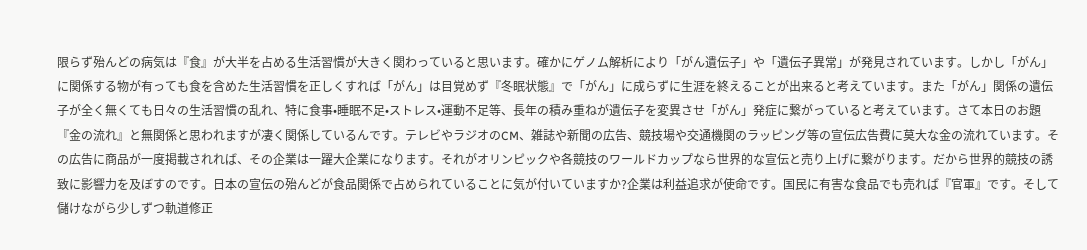限らず殆んどの病気は『食』が大半を占める生活習慣が大きく関わっていると思います。確かにゲノム解析により「がん遺伝子」や「遺伝子異常」が発見されています。しかし「がん」に関係する物が有っても食を含めた生活習慣を正しくすれば「がん」は目覚めず『冬眠状態』で「がん」に成らずに生涯を終えることが出来ると考えています。また「がん」関係の遺伝子が全く無くても日々の生活習慣の乱れ、特に食事•睡眠不足•ストレス•運動不足等、長年の積み重ねが遺伝子を変異させ「がん」発症に繋がっていると考えています。さて本日のお題『金の流れ』と無関係と思われますが凄く関係しているんです。テレビやラジオのCM、雑誌や新聞の広告、競技場や交通機関のラッピング等の宣伝広告費に莫大な金の流れています。その広告に商品が一度掲載されれば、その企業は一躍大企業になります。それがオリンピックや各競技のワールドカップなら世界的な宣伝と売り上げに繋がります。だから世界的競技の誘致に影響力を及ぼすのです。日本の宣伝の殆んどが食品関係で占められていることに気が付いていますか?企業は利益追求が使命です。国民に有害な食品でも売れば『官軍』です。そして儲けながら少しずつ軌道修正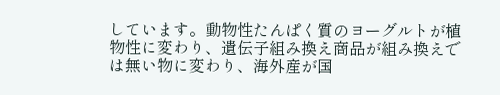しています。動物性たんぱく質のヨーグルトが植物性に変わり、遺伝子組み換え商品が組み換えでは無い物に変わり、海外産が国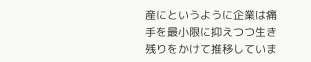産にというように企業は痛手を最小限に抑えつつ生き残りをかけて推移していま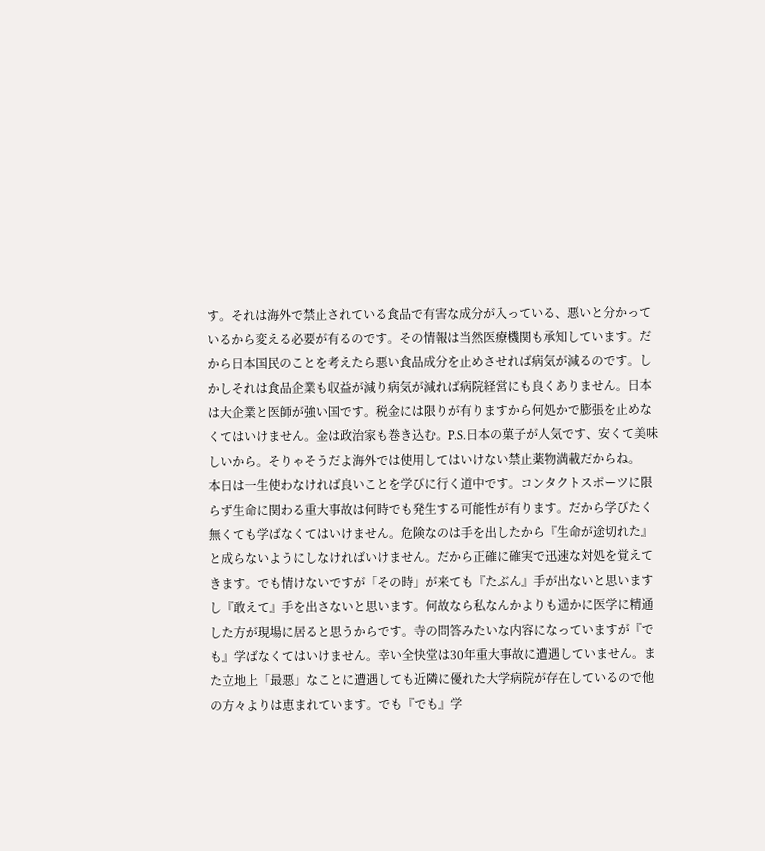す。それは海外で禁止されている食品で有害な成分が入っている、悪いと分かっているから変える必要が有るのです。その情報は当然医療機関も承知しています。だから日本国民のことを考えたら悪い食品成分を止めさせれば病気が減るのです。しかしそれは食品企業も収益が減り病気が減れば病院経営にも良くありません。日本は大企業と医師が強い国です。税金には限りが有りますから何処かで膨張を止めなくてはいけません。金は政治家も巻き込む。P.S.日本の菓子が人気です、安くて美味しいから。そりゃそうだよ海外では使用してはいけない禁止薬物満載だからね。
本日は一生使わなければ良いことを学びに行く道中です。コンタクトスポーツに限らず生命に関わる重大事故は何時でも発生する可能性が有ります。だから学びたく無くても学ばなくてはいけません。危険なのは手を出したから『生命が途切れた』と成らないようにしなければいけません。だから正確に確実で迅速な対処を覚えてきます。でも情けないですが「その時」が来ても『たぶん』手が出ないと思いますし『敢えて』手を出さないと思います。何故なら私なんかよりも遥かに医学に精通した方が現場に居ると思うからです。寺の問答みたいな内容になっていますが『でも』学ばなくてはいけません。幸い全快堂は30年重大事故に遭遇していません。また立地上「最悪」なことに遭遇しても近隣に優れた大学病院が存在しているので他の方々よりは恵まれています。でも『でも』学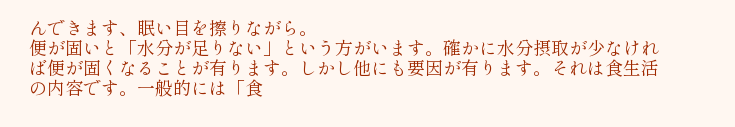んできます、眠い目を擦りながら。
便が固いと「水分が足りない」という方がいます。確かに水分摂取が少なければ便が固くなることが有ります。しかし他にも要因が有ります。それは食生活の内容です。一般的には「食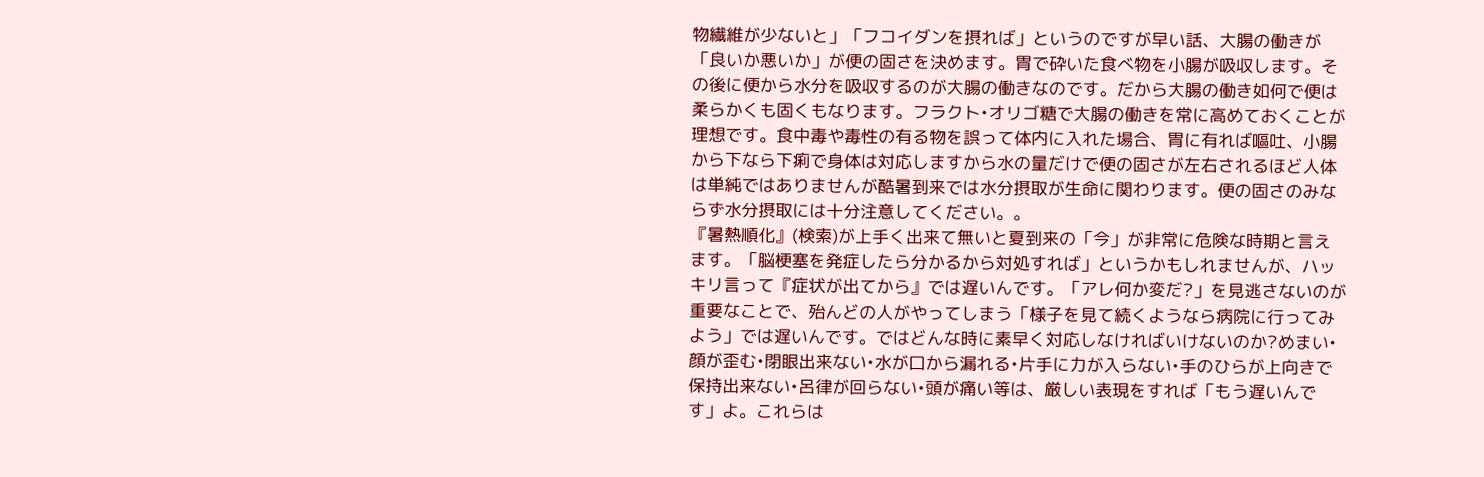物繊維が少ないと」「フコイダンを摂れば」というのですが早い話、大腸の働きが「良いか悪いか」が便の固さを決めます。胃で砕いた食べ物を小腸が吸収します。その後に便から水分を吸収するのが大腸の働きなのです。だから大腸の働き如何で便は柔らかくも固くもなります。フラクト•オリゴ糖で大腸の働きを常に高めておくことが理想です。食中毒や毒性の有る物を誤って体内に入れた場合、胃に有れば嘔吐、小腸から下なら下痢で身体は対応しますから水の量だけで便の固さが左右されるほど人体は単純ではありませんが酷暑到来では水分摂取が生命に関わります。便の固さのみならず水分摂取には十分注意してください。。
『暑熱順化』(検索)が上手く出来て無いと夏到来の「今」が非常に危険な時期と言えます。「脳梗塞を発症したら分かるから対処すれば」というかもしれませんが、ハッキリ言って『症状が出てから』では遅いんです。「アレ何か変だ?」を見逃さないのが重要なことで、殆んどの人がやってしまう「様子を見て続くようなら病院に行ってみよう」では遅いんです。ではどんな時に素早く対応しなければいけないのか?めまい•顔が歪む•閉眼出来ない•水が口から漏れる•片手に力が入らない•手のひらが上向きで保持出来ない•呂律が回らない•頭が痛い等は、厳しい表現をすれば「もう遅いんです」よ。これらは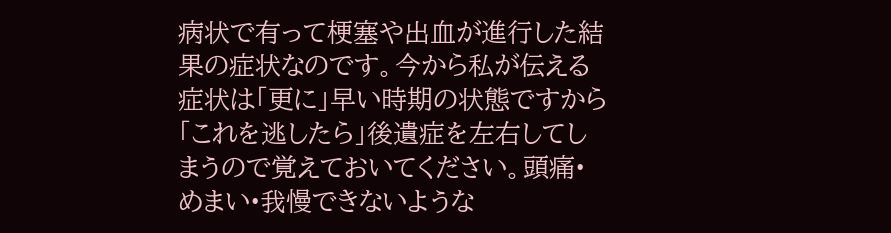病状で有って梗塞や出血が進行した結果の症状なのです。今から私が伝える症状は「更に」早い時期の状態ですから「これを逃したら」後遺症を左右してしまうので覚えておいてください。頭痛•めまい•我慢できないような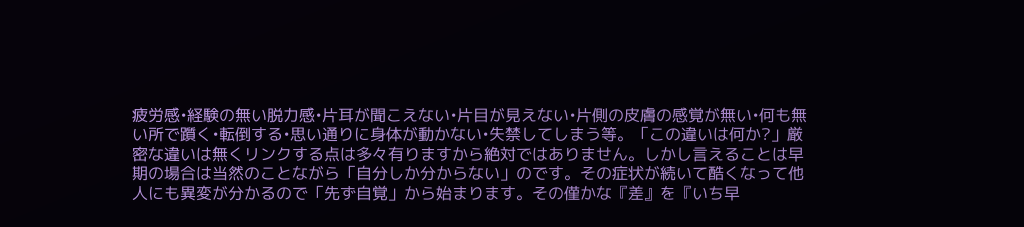疲労感•経験の無い脱力感•片耳が聞こえない•片目が見えない•片側の皮膚の感覚が無い•何も無い所で躓く•転倒する•思い通りに身体が動かない•失禁してしまう等。「この違いは何か?」厳密な違いは無くリンクする点は多々有りますから絶対ではありません。しかし言えることは早期の場合は当然のことながら「自分しか分からない」のです。その症状が続いて酷くなって他人にも異変が分かるので「先ず自覚」から始まります。その僅かな『差』を『いち早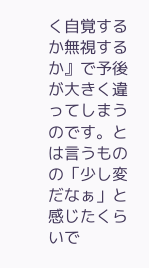く自覚するか無視するか』で予後が大きく違ってしまうのです。とは言うものの「少し変だなぁ」と感じたくらいで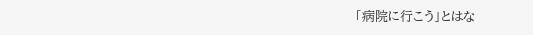「病院に行こう」とはな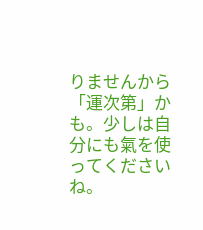りませんから「運次第」かも。少しは自分にも氣を使ってくださいね。